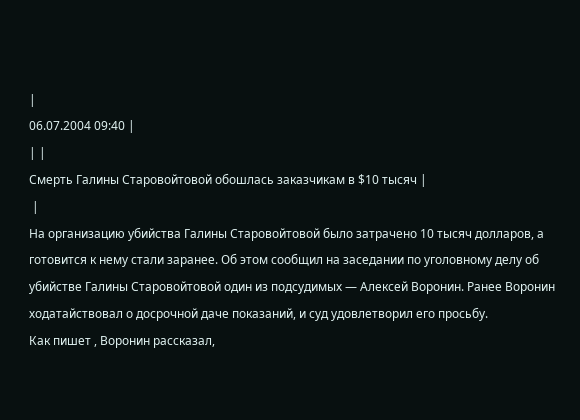|
06.07.2004 09:40 |
| |
Смерть Галины Старовойтовой обошлась заказчикам в $10 тысяч |
 |
На организацию убийства Галины Старовойтовой было затрачено 10 тысяч долларов, а готовится к нему стали заранее. Об этом сообщил на заседании по уголовному делу об убийстве Галины Старовойтовой один из подсудимых — Алексей Воронин. Ранее Воронин ходатайствовал о досрочной даче показаний, и суд удовлетворил его просьбу.
Как пишет , Воронин рассказал,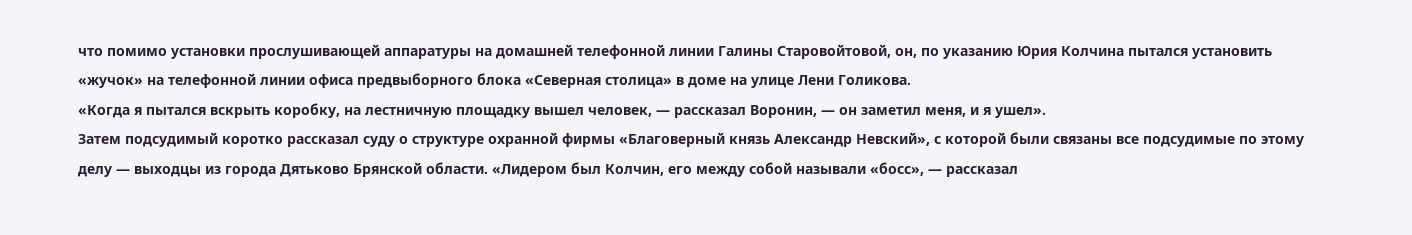что помимо установки прослушивающей аппаратуры на домашней телефонной линии Галины Старовойтовой, он, по указанию Юрия Колчина пытался установить «жучок» на телефонной линии офиса предвыборного блока «Северная столица» в доме на улице Лени Голикова.
«Когда я пытался вскрыть коробку, на лестничную площадку вышел человек, — рассказал Воронин, — он заметил меня, и я ушел».
Затем подсудимый коротко рассказал суду о структуре охранной фирмы «Благоверный князь Александр Невский», с которой были связаны все подсудимые по этому делу — выходцы из города Дятьково Брянской области. «Лидером был Колчин, его между собой называли «босс», — рассказал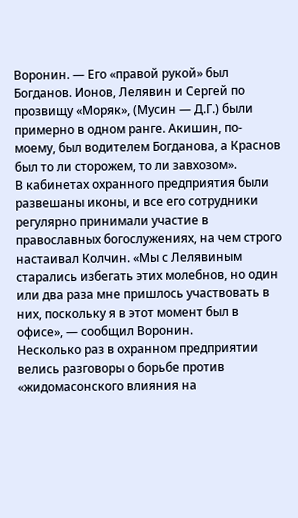Воронин. — Его «правой рукой» был Богданов. Ионов, Лелявин и Сергей по прозвищу «Моряк», (Мусин — Д.Г.) были примерно в одном ранге. Акишин, по-моему, был водителем Богданова, а Краснов был то ли сторожем, то ли завхозом».
В кабинетах охранного предприятия были развешаны иконы, и все его сотрудники регулярно принимали участие в православных богослужениях, на чем строго настаивал Колчин. «Мы с Лелявиным старались избегать этих молебнов, но один или два раза мне пришлось участвовать в них, поскольку я в этот момент был в офисе», — сообщил Воронин.
Несколько раз в охранном предприятии велись разговоры о борьбе против «жидомасонского влияния на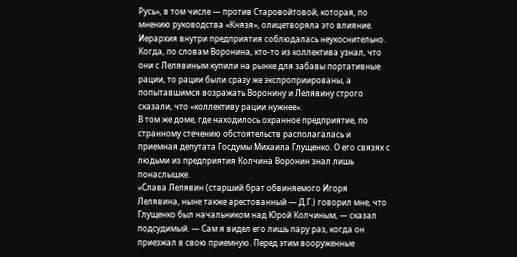Русь», в том числе — против Старовойтовой, которая, по мнению руководства «Князя», олицетворяла это влияние. Иерархия внутри предприятия соблюдалась неукоснительно. Когда, по словам Воронина, кто-то из коллектива узнал, что они с Лелявиным купили на рынке для забавы портативные рации, то рации были сразу же экспроприированы, а попытавшимся возражать Воронину и Лелявину строго сказали, что «коллективу рации нужнее».
В том же доме, где находилось охранное предприятие, по странному стечению обстоятельств располагалась и приемная депутата Госдумы Михаила Глущенко. О его связях с людьми из предприятия Колчина Воронин знал лишь понаслышке.
«Слава Лелявин (старший брат обвиняемого Игоря Лелявина, ныне также арестованный — Д.Г.) говорил мне, что Глущенко был начальником над Юрой Колчиным, — сказал подсудимый. — Сам я видел его лишь пару раз, когда он приезжал в свою приемную. Перед этим вооруженные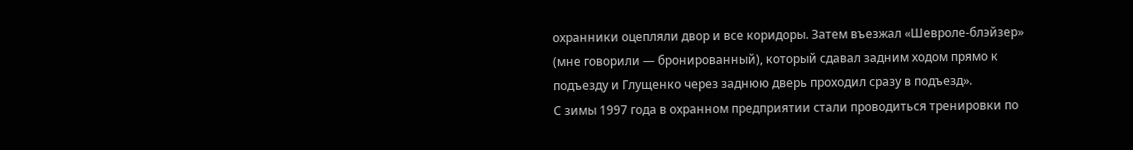охранники оцепляли двор и все коридоры. Затем въезжал «Шевроле-блэйзер» (мне говорили — бронированный), который сдавал задним ходом прямо к подъезду и Глущенко через заднюю дверь проходил сразу в подъезд».
С зимы 1997 года в охранном предприятии стали проводиться тренировки по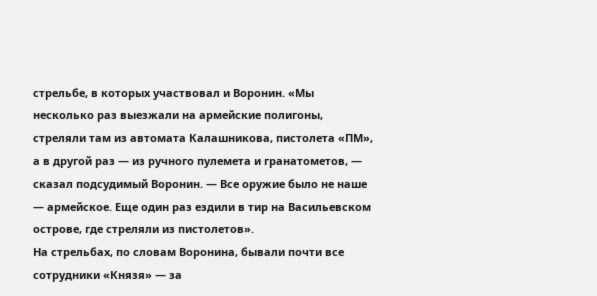стрельбе, в которых участвовал и Воронин. «Мы несколько раз выезжали на армейские полигоны, стреляли там из автомата Калашникова, пистолета «ПМ», а в другой раз — из ручного пулемета и гранатометов, — сказал подсудимый Воронин. — Все оружие было не наше — армейское. Еще один раз ездили в тир на Васильевском острове, где стреляли из пистолетов».
На стрельбах, по словам Воронина, бывали почти все сотрудники «Князя» — за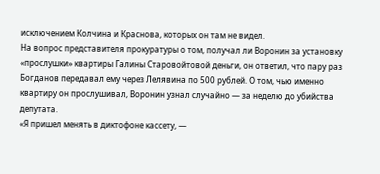исключением Колчина и Краснова, которых он там не видел.
На вопрос представителя прокуратуры о том, получал ли Воронин за установку «прослушки» квартиры Галины Старовойтовой деньги, он ответил, что пару раз Богданов передавал ему через Лелявина по 500 рублей. О том, чью именно квартиру он прослушивал, Воронин узнал случайно — за неделю до убийства депутата.
«Я пришел менять в диктофоне кассету, —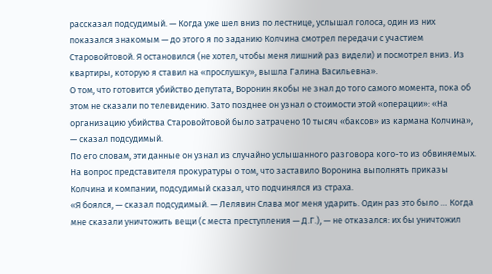рассказал подсудимый. — Когда уже шел вниз по лестнице, услышал голоса, один из них показался знакомым — до этого я по заданию Колчина смотрел передачи с участием Старовойтовой. Я остановился (не хотел, чтобы меня лишний раз видели) и посмотрел вниз. Из квартиры, которую я ставил на «прослушку», вышла Галина Васильевна».
О том, что готовится убийство депутата, Воронин якобы не знал до того самого момента, пока об этом не сказали по телевидению. Зато позднее он узнал о стоимости этой «операции»: «На организацию убийства Старовойтовой было затрачено 10 тысяч «баксов» из кармана Колчина», — сказал подсудимый.
По его словам, эти данные он узнал из случайно услышанного разговора кого-то из обвиняемых.
На вопрос представителя прокуратуры о том, что заставило Воронина выполнять приказы Колчина и компании, подсудимый сказал, что подчинялся из страха.
«Я боялся, — сказал подсудимый. — Лелявин Слава мог меня ударить. Один раз это было … Когда мне сказали уничтожить вещи (с места преступления — Д.Г.), — не отказался: их бы уничтожил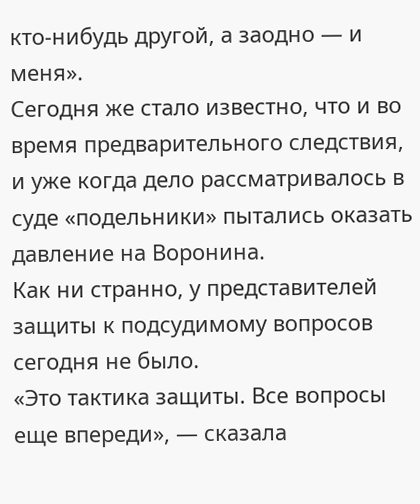кто-нибудь другой, а заодно — и меня».
Сегодня же стало известно, что и во время предварительного следствия, и уже когда дело рассматривалось в суде «подельники» пытались оказать давление на Воронина.
Как ни странно, у представителей защиты к подсудимому вопросов сегодня не было.
«Это тактика защиты. Все вопросы еще впереди», — сказала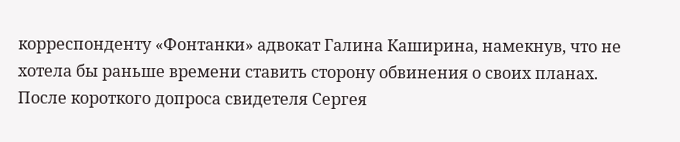корреспонденту «Фонтанки» адвокат Галина Каширина, намекнув, что не хотела бы раньше времени ставить сторону обвинения о своих планах.
После короткого допроса свидетеля Сергея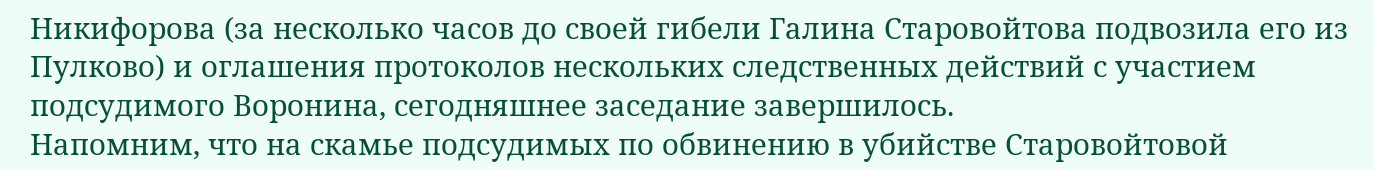Никифорова (за несколько часов до своей гибели Галина Старовойтова подвозила его из Пулково) и оглашения протоколов нескольких следственных действий с участием подсудимого Воронина, сегодняшнее заседание завершилось.
Напомним, что на скамье подсудимых по обвинению в убийстве Старовойтовой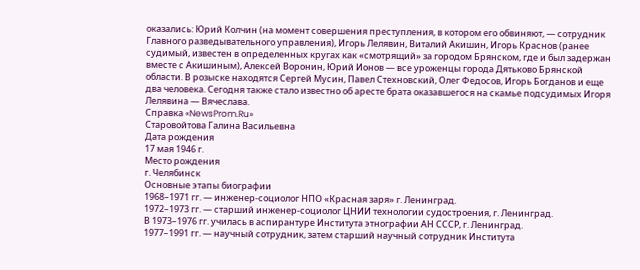оказались: Юрий Колчин (на момент совершения преступления, в котором его обвиняют, — сотрудник Главного разведывательного управления), Игорь Лелявин, Виталий Акишин, Игорь Краснов (ранее судимый, известен в определенных кругах как «смотрящий» за городом Брянском, где и был задержан вместе с Акишиным), Алексей Воронин, Юрий Ионов — все уроженцы города Дятьково Брянской области. В розыске находятся Сергей Мусин, Павел Стехновский, Олег Федосов, Игорь Богданов и еще два человека. Сегодня также стало известно об аресте брата оказавшегося на скамье подсудимых Игоря Лелявина — Вячеслава.
Справка «NewsProm.Ru»
Старовойтова Галина Васильевна
Дата рождения
17 мая 1946 г.
Место рождения
г. Челябинск
Основные этапы биографии
1968–1971 гг. — инженер-социолог НПО «Красная заря» г. Ленинград.
1972–1973 гг. — старший инженер-социолог ЦНИИ технологии судостроения, г. Ленинград.
В 1973–1976 гг. училась в аспирантуре Института этнографии АН СССР, г. Ленинград.
1977–1991 гг. — научный сотрудник, затем старший научный сотрудник Института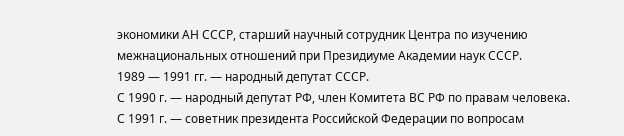экономики АН СССР, старший научный сотрудник Центра по изучению межнациональных отношений при Президиуме Академии наук СССР.
1989 — 1991 гг. — народный депутат СССР.
С 1990 г. — народный депутат РФ, член Комитета ВС РФ по правам человека.
С 1991 г. — советник президента Российской Федерации по вопросам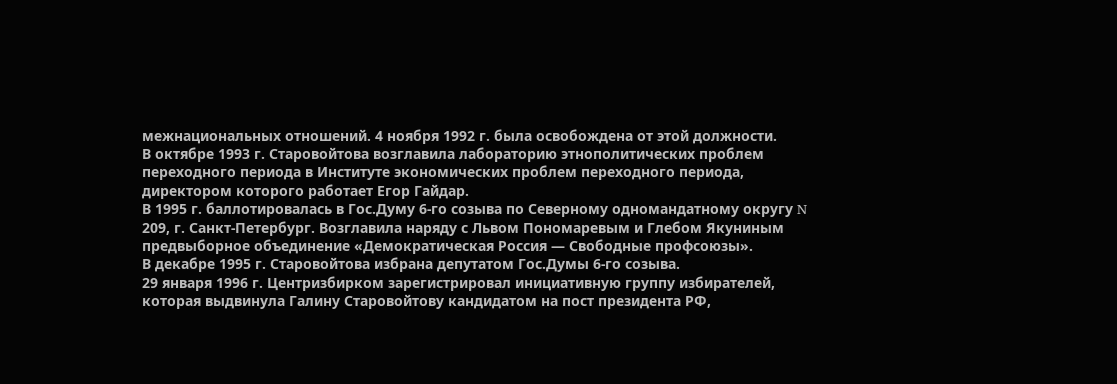межнациональных отношений. 4 ноября 1992 г. была освобождена от этой должности.
В октябре 1993 г. Старовойтова возглавила лабораторию этнополитических проблем переходного периода в Институте экономических проблем переходного периода, директором которого работает Егор Гайдар.
В 1995 г. баллотировалась в Гос.Думу 6-го созыва по Северному одномандатному округу N 209, г. Санкт-Петербург. Возглавила наряду с Львом Пономаревым и Глебом Якуниным предвыборное объединение «Демократическая Россия — Свободные профсоюзы».
В декабре 1995 г. Старовойтова избрана депутатом Гос.Думы 6-го созыва.
29 января 1996 г. Центризбирком зарегистрировал инициативную группу избирателей, которая выдвинула Галину Старовойтову кандидатом на пост президента РФ,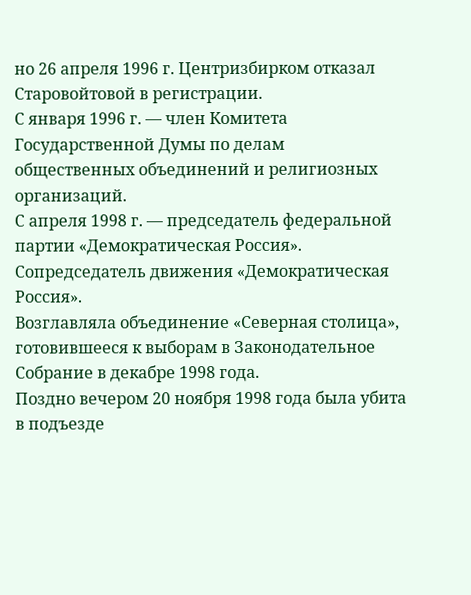но 26 апреля 1996 г. Центризбирком отказал Старовойтовой в регистрации.
С января 1996 г. — член Комитета Государственной Думы по делам общественных объединений и религиозных организаций.
С апреля 1998 г. — председатель федеральной партии «Демократическая Россия».
Сопредседатель движения «Демократическая Россия».
Возглавляла объединение «Северная столица», готовившееся к выборам в Законодательное Собрание в декабре 1998 года.
Поздно вечером 20 ноября 1998 года была убита в подъезде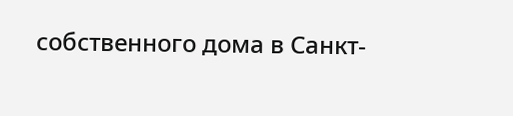собственного дома в Санкт-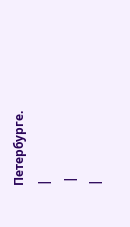Петербурге.
|
 |
|